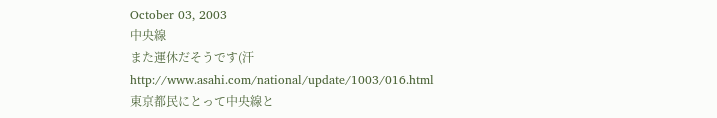October 03, 2003
中央線
また運休だそうです(汗
http://www.asahi.com/national/update/1003/016.html
東京都民にとって中央線と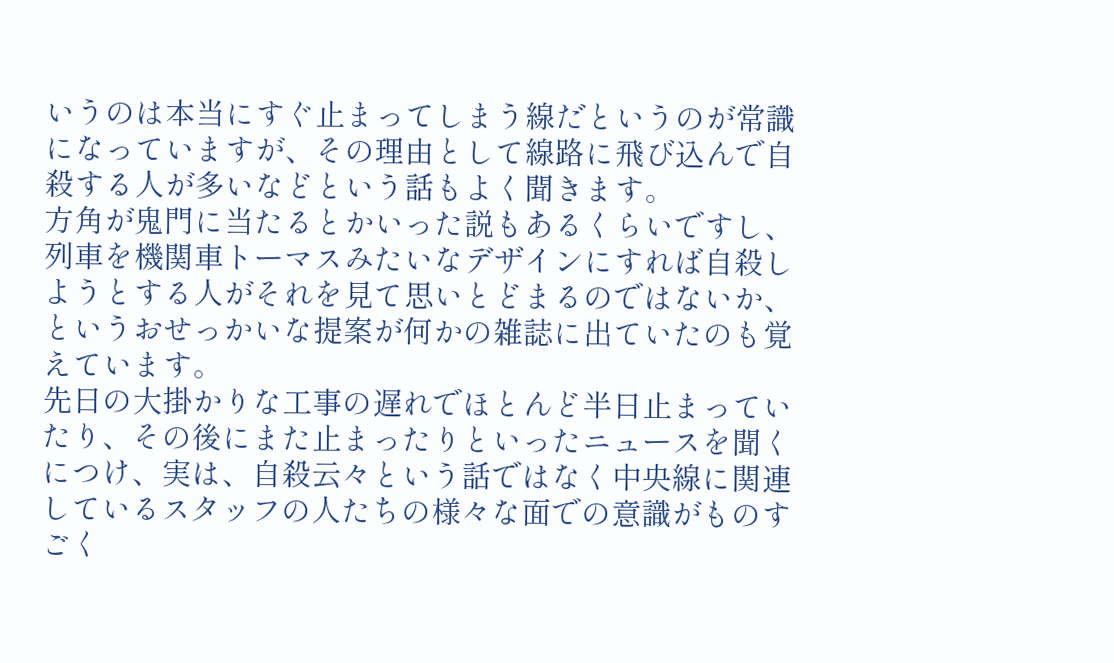いうのは本当にすぐ止まってしまう線だというのが常識になっていますが、その理由として線路に飛び込んで自殺する人が多いなどという話もよく聞きます。
方角が鬼門に当たるとかいった説もあるくらいですし、列車を機関車トーマスみたいなデザインにすれば自殺しようとする人がそれを見て思いとどまるのではないか、というおせっかいな提案が何かの雑誌に出ていたのも覚えています。
先日の大掛かりな工事の遅れでほとんど半日止まっていたり、その後にまた止まったりといったニュースを聞くにつけ、実は、自殺云々という話ではなく中央線に関連しているスタッフの人たちの様々な面での意識がものすごく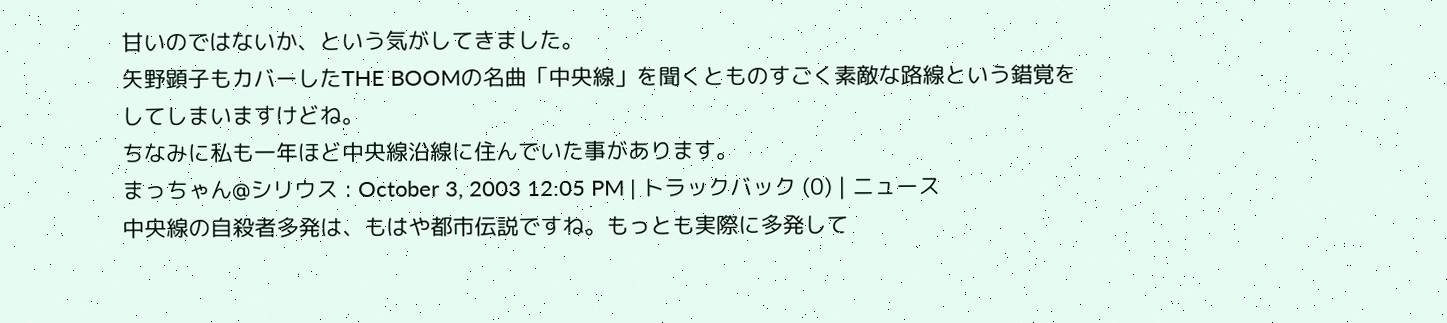甘いのではないか、という気がしてきました。
矢野顕子もカバーしたTHE BOOMの名曲「中央線」を聞くとものすごく素敵な路線という錯覚をしてしまいますけどね。
ちなみに私も一年ほど中央線沿線に住んでいた事があります。
まっちゃん@シリウス : October 3, 2003 12:05 PM | トラックバック (0) | ニュース
中央線の自殺者多発は、もはや都市伝説ですね。もっとも実際に多発して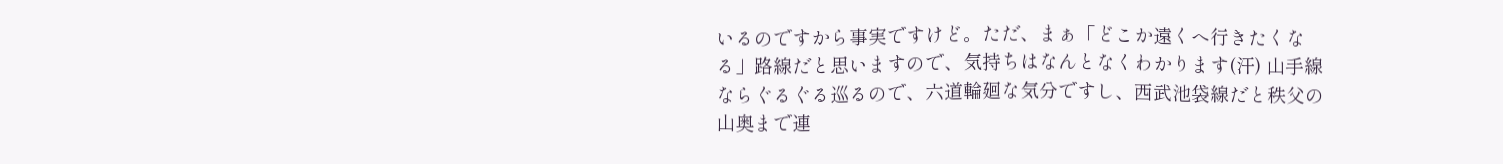いるのですから事実ですけど。ただ、まぁ「どこか遠くへ行きたくなる」路線だと思いますので、気持ちはなんとなくわかります(汗) 山手線ならぐるぐる巡るので、六道輪廻な気分ですし、西武池袋線だと秩父の山奥まで連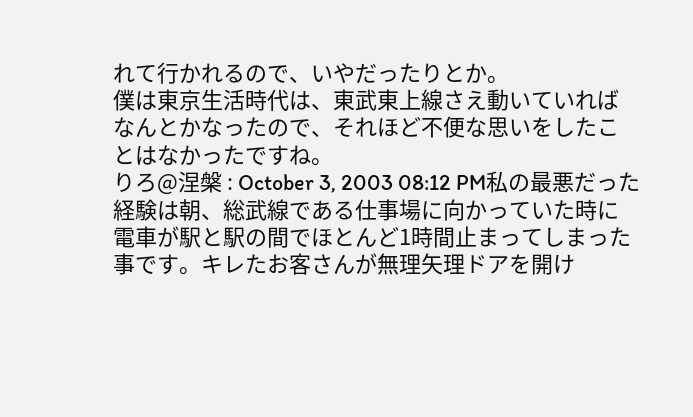れて行かれるので、いやだったりとか。
僕は東京生活時代は、東武東上線さえ動いていればなんとかなったので、それほど不便な思いをしたことはなかったですね。
りろ@涅槃 : October 3, 2003 08:12 PM私の最悪だった経験は朝、総武線である仕事場に向かっていた時に電車が駅と駅の間でほとんど1時間止まってしまった事です。キレたお客さんが無理矢理ドアを開け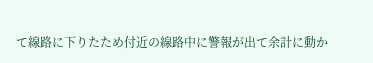て線路に下りたため付近の線路中に警報が出て余計に動か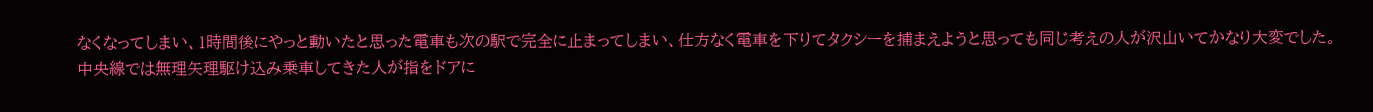なくなってしまい、1時間後にやっと動いたと思った電車も次の駅で完全に止まってしまい、仕方なく電車を下りてタクシーを捕まえようと思っても同じ考えの人が沢山いてかなり大変でした。
中央線では無理矢理駆け込み乗車してきた人が指をドアに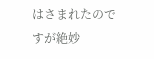はさまれたのですが絶妙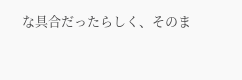な具合だったらしく、そのま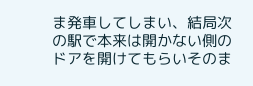ま発車してしまい、結局次の駅で本来は開かない側のドアを開けてもらいそのま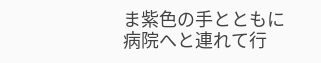ま紫色の手とともに病院へと連れて行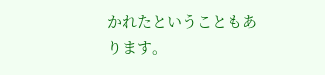かれたということもあります。